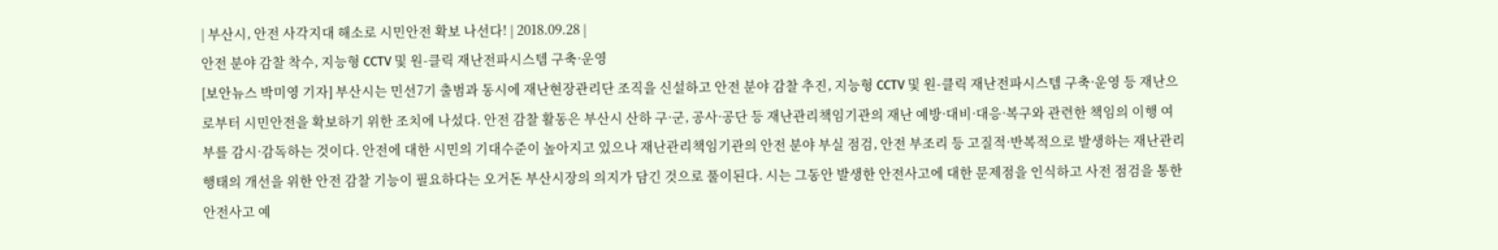| 부산시, 안전 사각지대 해소로 시민안전 확보 나선다! | 2018.09.28 |
안전 분야 감찰 착수, 지능형 CCTV 및 원-클릭 재난전파시스템 구축·운영
[보안뉴스 박미영 기자] 부산시는 민선7기 출범과 동시에 재난현장관리단 조직을 신설하고 안전 분야 감찰 추진, 지능형 CCTV 및 원-클릭 재난전파시스템 구축·운영 등 재난으로부터 시민안전을 확보하기 위한 조치에 나섰다. 안전 감찰 활동은 부산시 산하 구·군, 공사·공단 등 재난관리책임기관의 재난 예방·대비·대응·복구와 관련한 책임의 이행 여부를 감시·감독하는 것이다. 안전에 대한 시민의 기대수준이 높아지고 있으나 재난관리책임기관의 안전 분야 부실 점검, 안전 부조리 등 고질적·반복적으로 발생하는 재난관리 행태의 개선을 위한 안전 감찰 기능이 필요하다는 오거돈 부산시장의 의지가 담긴 것으로 풀이된다. 시는 그동안 발생한 안전사고에 대한 문제점을 인식하고 사전 점검을 통한 안전사고 예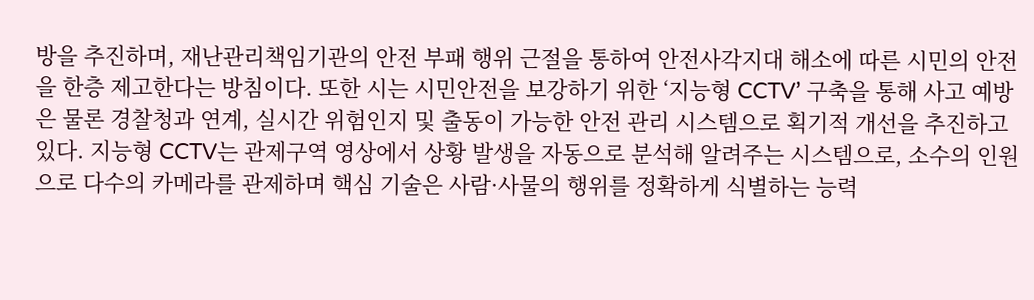방을 추진하며, 재난관리책임기관의 안전 부패 행위 근절을 통하여 안전사각지대 해소에 따른 시민의 안전을 한층 제고한다는 방침이다. 또한 시는 시민안전을 보강하기 위한 ‘지능형 CCTV’ 구축을 통해 사고 예방은 물론 경찰청과 연계, 실시간 위험인지 및 출동이 가능한 안전 관리 시스템으로 획기적 개선을 추진하고 있다. 지능형 CCTV는 관제구역 영상에서 상황 발생을 자동으로 분석해 알려주는 시스템으로, 소수의 인원으로 다수의 카메라를 관제하며 핵심 기술은 사람·사물의 행위를 정확하게 식별하는 능력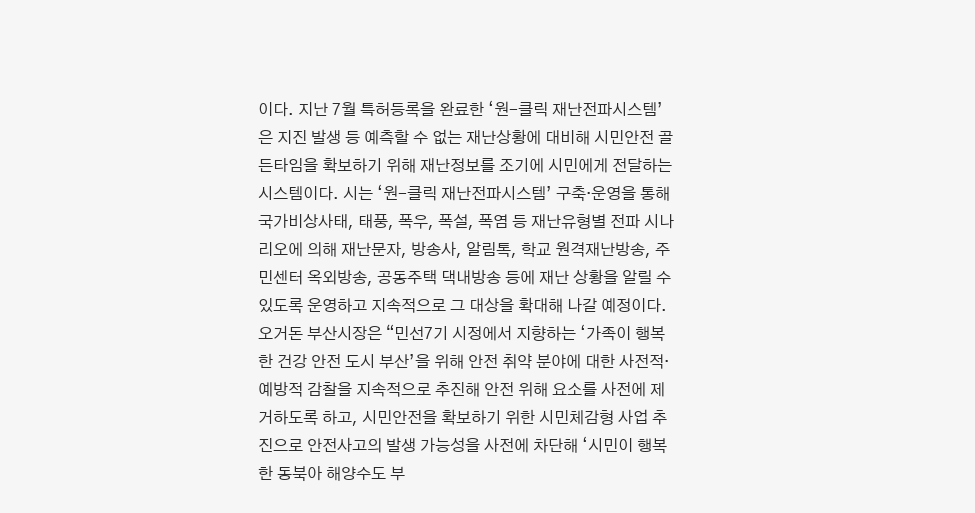이다. 지난 7월 특허등록을 완료한 ‘원-클릭 재난전파시스템’은 지진 발생 등 예측할 수 없는 재난상황에 대비해 시민안전 골든타임을 확보하기 위해 재난정보를 조기에 시민에게 전달하는 시스템이다. 시는 ‘원-클릭 재난전파시스템’ 구축·운영을 통해 국가비상사태, 태풍, 폭우, 폭설, 폭염 등 재난유형별 전파 시나리오에 의해 재난문자, 방송사, 알림톡, 학교 원격재난방송, 주민센터 옥외방송, 공동주택 댁내방송 등에 재난 상황을 알릴 수 있도록 운영하고 지속적으로 그 대상을 확대해 나갈 예정이다. 오거돈 부산시장은 “민선7기 시정에서 지향하는 ‘가족이 행복한 건강 안전 도시 부산’을 위해 안전 취약 분야에 대한 사전적·예방적 감찰을 지속적으로 추진해 안전 위해 요소를 사전에 제거하도록 하고, 시민안전을 확보하기 위한 시민체감형 사업 추진으로 안전사고의 발생 가능성을 사전에 차단해 ‘시민이 행복한 동북아 해양수도 부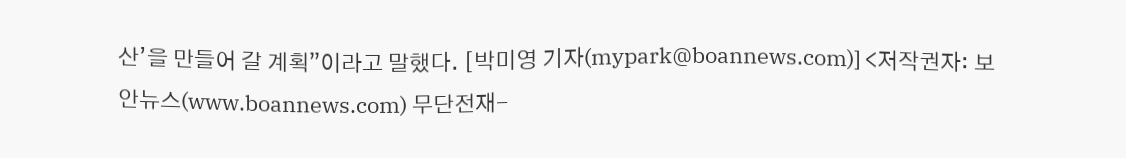산’을 만들어 갈 계획”이라고 말했다. [박미영 기자(mypark@boannews.com)] <저작권자: 보안뉴스(www.boannews.com) 무단전재-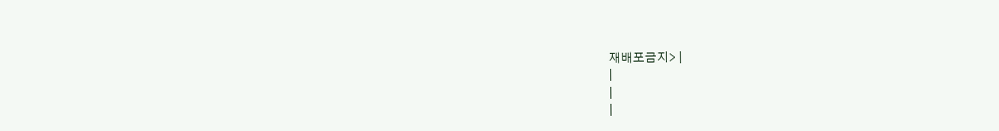재배포금지> |
|
|
|